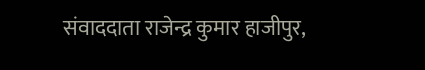संवाददाता राजेन्द्र कुमार हाजीपुर,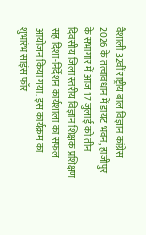वैशाली 32वीं राष्ट्रीय बाल विज्ञान कांग्रेस 2026 के तत्वावधान में डायट भवन, हाजीपुर के सभागार में आज 17 जुलाई को तीन दिवसीय जिला स्तरीय विज्ञान शिक्षक प्रशिक्षण सह दिशा-निर्देशन कार्यशाला का सफल आयोजन किया गया. इस कार्यक्रम का शुभारंभ साइंस फॉर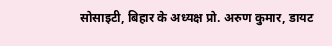सोसाइटी, बिहार के अध्यक्ष प्रो. अरुण कुमार, डायट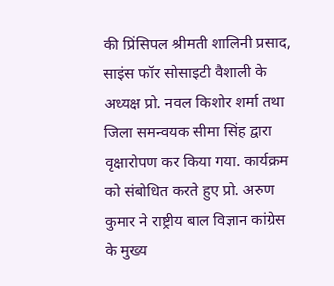की प्रिंसिपल श्रीमती शालिनी प्रसाद, साइंस फॉर सोसाइटी वैशाली के अध्यक्ष प्रो. नवल किशोर शर्मा तथा जिला समन्वयक सीमा सिंह द्वारा वृक्षारोपण कर किया गया. कार्यक्रम को संबोधित करते हुए प्रो. अरुण कुमार ने राष्ट्रीय बाल विज्ञान कांग्रेस के मुख्य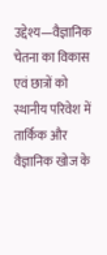उद्देश्य—वैज्ञानिक चेतना का विकास एवं छात्रों को स्थानीय परिवेश में तार्किक और वैज्ञानिक खोज के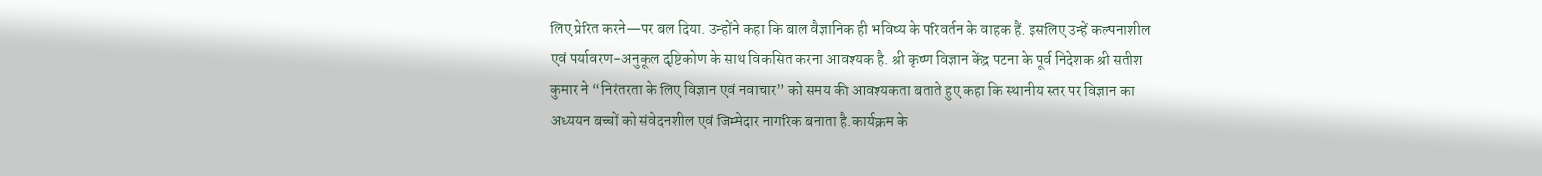लिए प्रेरित करने—पर बल दिया. उन्होंने कहा कि बाल वैज्ञानिक ही भविष्य के परिवर्तन के वाहक हैं. इसलिए उन्हें कल्पनाशील एवं पर्यावरण-अनुकूल दृष्टिकोण के साथ विकसित करना आवश्यक है. श्री कृष्ण विज्ञान केंद्र पटना के पूर्व निदेशक श्री सतीश कुमार ने “निरंतरता के लिए विज्ञान एवं नवाचार” को समय की आवश्यकता बताते हुए कहा कि स्थानीय स्तर पर विज्ञान का अध्ययन बच्चों को संवेदनशील एवं जिम्मेदार नागरिक बनाता है.कार्यक्रम के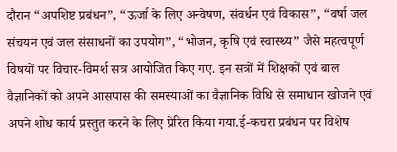दौरान “अपशिष्ट प्रबंधन”, “ऊर्जा के लिए अन्वेषण, संवर्धन एवं विकास”, “वर्षा जल संचयन एवं जल संसाधनों का उपयोग”, “भोजन, कृषि एवं स्वास्थ्य” जैसे महत्वपूर्ण विषयों पर विचार-विमर्श सत्र आयोजित किए गए. इन सत्रों में शिक्षकों एवं बाल वैज्ञानिकों को अपने आसपास की समस्याओं का वैज्ञानिक विधि से समाधान खोजने एवं अपने शोध कार्य प्रस्तुत करने के लिए प्रेरित किया गया.ई-कचरा प्रबंधन पर विशेष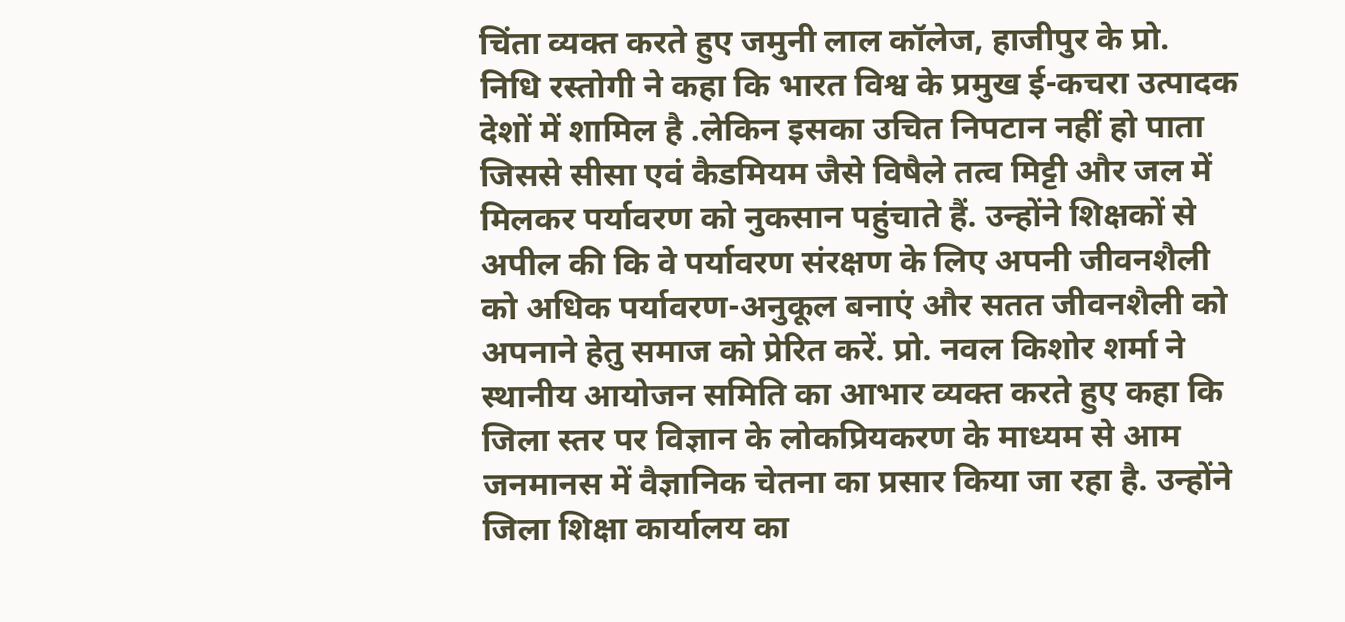चिंता व्यक्त करते हुए जमुनी लाल कॉलेज, हाजीपुर के प्रो. निधि रस्तोगी ने कहा कि भारत विश्व के प्रमुख ई-कचरा उत्पादक देशों में शामिल है .लेकिन इसका उचित निपटान नहीं हो पाता जिससे सीसा एवं कैडमियम जैसे विषैले तत्व मिट्टी और जल में मिलकर पर्यावरण को नुकसान पहुंचाते हैं. उन्होंने शिक्षकों से अपील की कि वे पर्यावरण संरक्षण के लिए अपनी जीवनशैली को अधिक पर्यावरण-अनुकूल बनाएं और सतत जीवनशैली को अपनाने हेतु समाज को प्रेरित करें. प्रो. नवल किशोर शर्मा ने स्थानीय आयोजन समिति का आभार व्यक्त करते हुए कहा कि जिला स्तर पर विज्ञान के लोकप्रियकरण के माध्यम से आम जनमानस में वैज्ञानिक चेतना का प्रसार किया जा रहा है. उन्होंने जिला शिक्षा कार्यालय का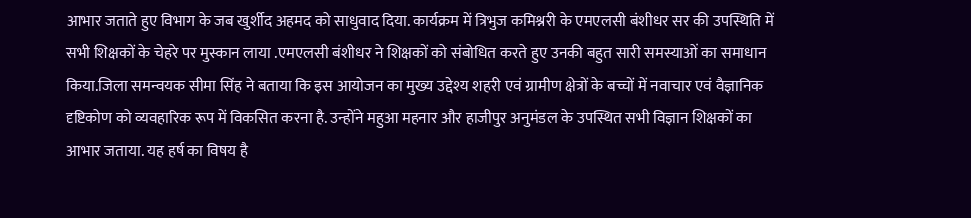आभार जताते हुए विभाग के जब खुर्शीद अहमद को साधुवाद दिया. कार्यक्रम में त्रिभुज कमिश्नरी के एमएलसी बंशीधर सर की उपस्थिति में सभी शिक्षकों के चेहरे पर मुस्कान लाया .एमएलसी बंशीधर ने शिक्षकों को संबोधित करते हुए उनकी बहुत सारी समस्याओं का समाधान किया.जिला समन्वयक सीमा सिंह ने बताया कि इस आयोजन का मुख्य उद्देश्य शहरी एवं ग्रामीण क्षेत्रों के बच्चों में नवाचार एवं वैज्ञानिक दृष्टिकोण को व्यवहारिक रूप में विकसित करना है. उन्होंने महुआ महनार और हाजीपुर अनुमंडल के उपस्थित सभी विज्ञान शिक्षकों का आभार जताया. यह हर्ष का विषय है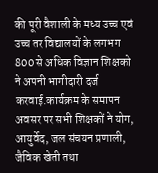की पूरी वैशाली के मध्य उच्च एवं उच्च तर विद्यालयों के लगभग 800 से अधिक विज्ञान शिक्षको ने अपनी भागीदारी दर्ज करवाई.कार्यक्रम के समापन अवसर पर सभी शिक्षकों ने योग, आयुर्वेद, जल संचयन प्रणाली, जैविक खेती तथा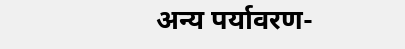अन्य पर्यावरण-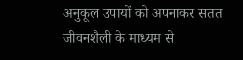अनुकूल उपायों को अपनाकर सतत जीवनशैली के माध्यम से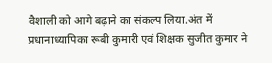वैशाली को आगे बढ़ाने का संकल्प लिया.अंत में प्रधानाध्यापिका रूबी कुमारी एवं शिक्षक सुजीत कुमार ने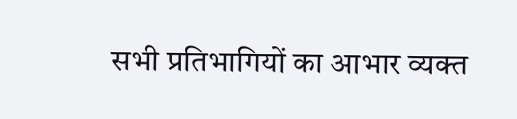सभी प्रतिभागियों का आभार व्यक्त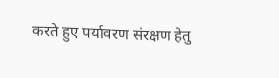करते हुए पर्यावरण संरक्षण हेतु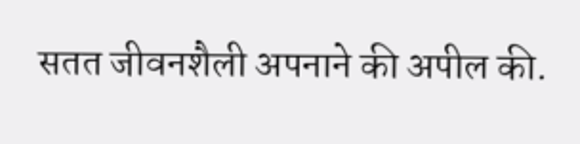सतत जीवनशैली अपनाने की अपील की.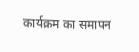कार्यक्रम का समापन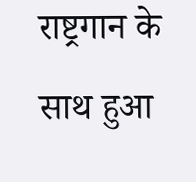राष्ट्रगान के साथ हुआ